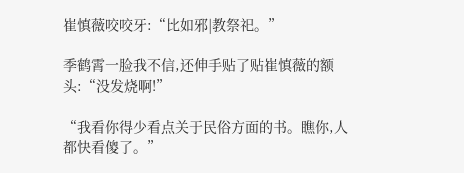崔慎薇咬咬牙:“比如邪|教祭祀。”

季鹤霄一脸我不信,还伸手贴了贴崔慎薇的额头:“没发烧啊!”

“我看你得少看点关于民俗方面的书。瞧你,人都快看傻了。”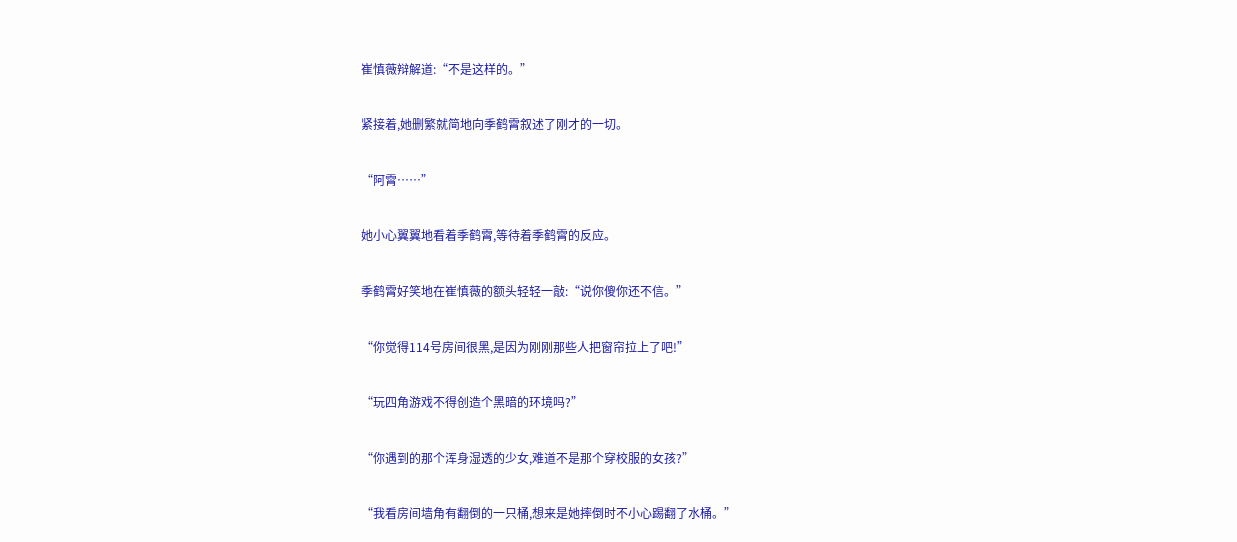崔慎薇辩解道:“不是这样的。”

紧接着,她删繁就简地向季鹤霄叙述了刚才的一切。

“阿霄……”

她小心翼翼地看着季鹤霄,等待着季鹤霄的反应。

季鹤霄好笑地在崔慎薇的额头轻轻一敲:“说你傻你还不信。”

“你觉得114号房间很黑,是因为刚刚那些人把窗帘拉上了吧!”

“玩四角游戏不得创造个黑暗的环境吗?”

“你遇到的那个浑身湿透的少女,难道不是那个穿校服的女孩?”

“我看房间墙角有翻倒的一只桶,想来是她摔倒时不小心踢翻了水桶。”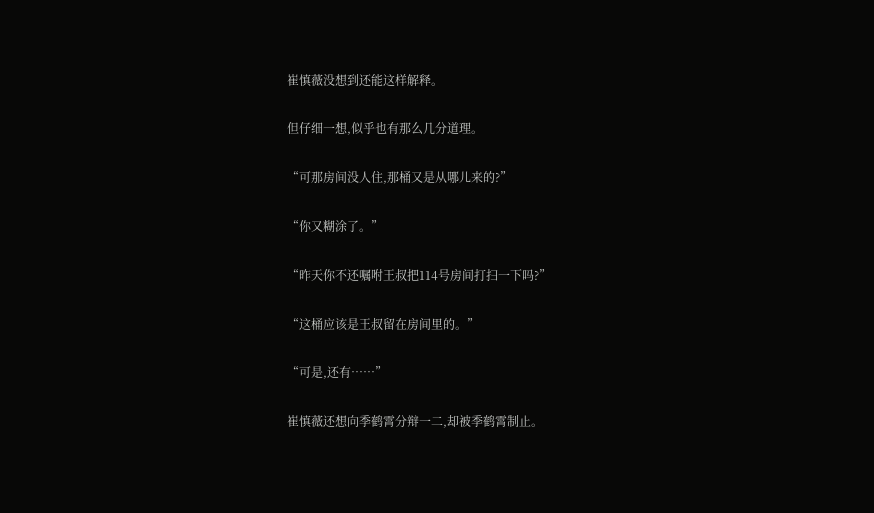崔慎薇没想到还能这样解释。

但仔细一想,似乎也有那么几分道理。

“可那房间没人住,那桶又是从哪儿来的?”

“你又糊涂了。”

“昨天你不还嘱咐王叔把114号房间打扫一下吗?”

“这桶应该是王叔留在房间里的。”

“可是,还有……”

崔慎薇还想向季鹤霄分辩一二,却被季鹤霄制止。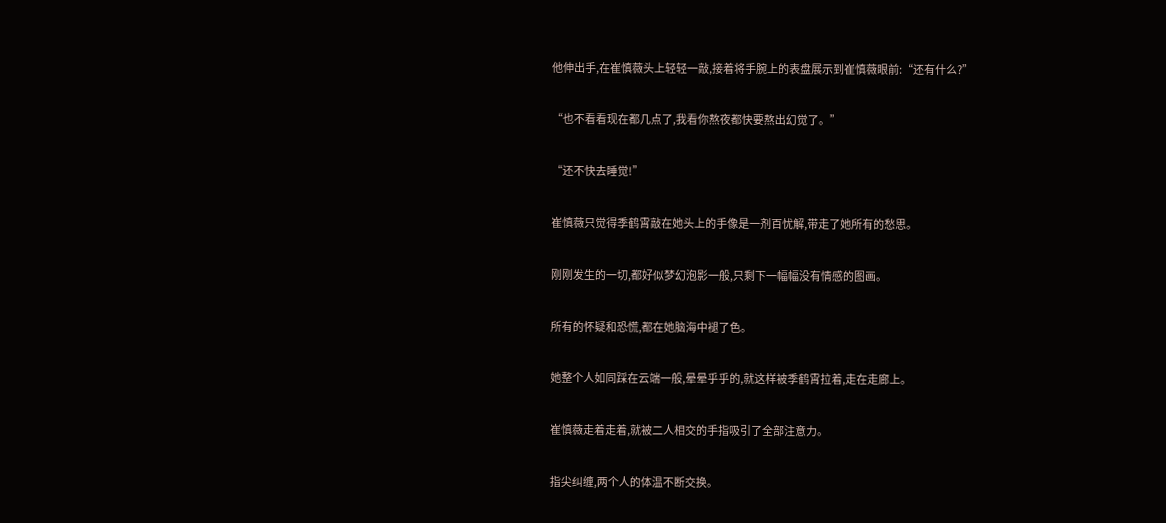他伸出手,在崔慎薇头上轻轻一敲,接着将手腕上的表盘展示到崔慎薇眼前:“还有什么?”

“也不看看现在都几点了,我看你熬夜都快要熬出幻觉了。”

“还不快去睡觉!”

崔慎薇只觉得季鹤霄敲在她头上的手像是一剂百忧解,带走了她所有的愁思。

刚刚发生的一切,都好似梦幻泡影一般,只剩下一幅幅没有情感的图画。

所有的怀疑和恐慌,都在她脑海中褪了色。

她整个人如同踩在云端一般,晕晕乎乎的,就这样被季鹤霄拉着,走在走廊上。

崔慎薇走着走着,就被二人相交的手指吸引了全部注意力。

指尖纠缠,两个人的体温不断交换。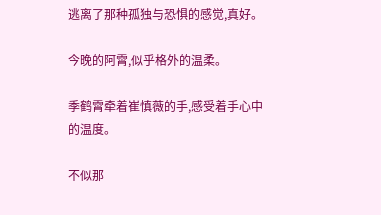逃离了那种孤独与恐惧的感觉,真好。

今晚的阿霄,似乎格外的温柔。

季鹤霄牵着崔慎薇的手,感受着手心中的温度。

不似那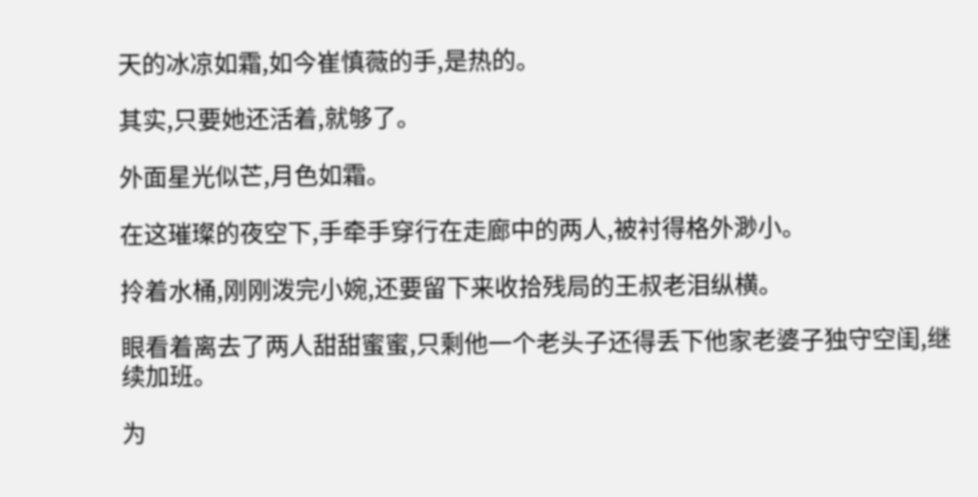天的冰凉如霜,如今崔慎薇的手,是热的。

其实,只要她还活着,就够了。

外面星光似芒,月色如霜。

在这璀璨的夜空下,手牵手穿行在走廊中的两人,被衬得格外渺小。

拎着水桶,刚刚泼完小婉,还要留下来收拾残局的王叔老泪纵横。

眼看着离去了两人甜甜蜜蜜,只剩他一个老头子还得丢下他家老婆子独守空闺,继续加班。

为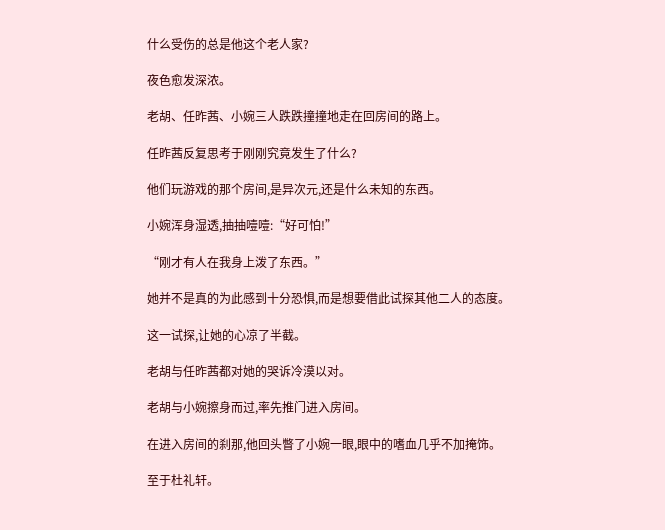什么受伤的总是他这个老人家?

夜色愈发深浓。

老胡、任昨茜、小婉三人跌跌撞撞地走在回房间的路上。

任昨茜反复思考于刚刚究竟发生了什么?

他们玩游戏的那个房间,是异次元,还是什么未知的东西。

小婉浑身湿透,抽抽噎噎:“好可怕!”

“刚才有人在我身上泼了东西。”

她并不是真的为此感到十分恐惧,而是想要借此试探其他二人的态度。

这一试探,让她的心凉了半截。

老胡与任昨茜都对她的哭诉冷漠以对。

老胡与小婉擦身而过,率先推门进入房间。

在进入房间的刹那,他回头瞥了小婉一眼,眼中的嗜血几乎不加掩饰。

至于杜礼轩。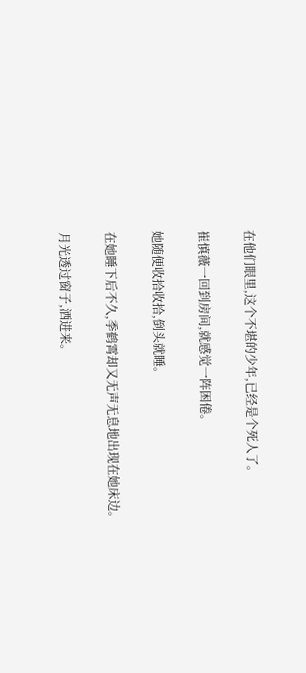在他们眼里,这个不堪的少年,已经是个死人了。

崔慎薇一回到房间,就感觉一阵困倦。

她随便收拾收拾,倒头就睡。

在她睡下后不久,季鹤霄却又无声无息地出现在她床边。

月光透过窗子,洒进来。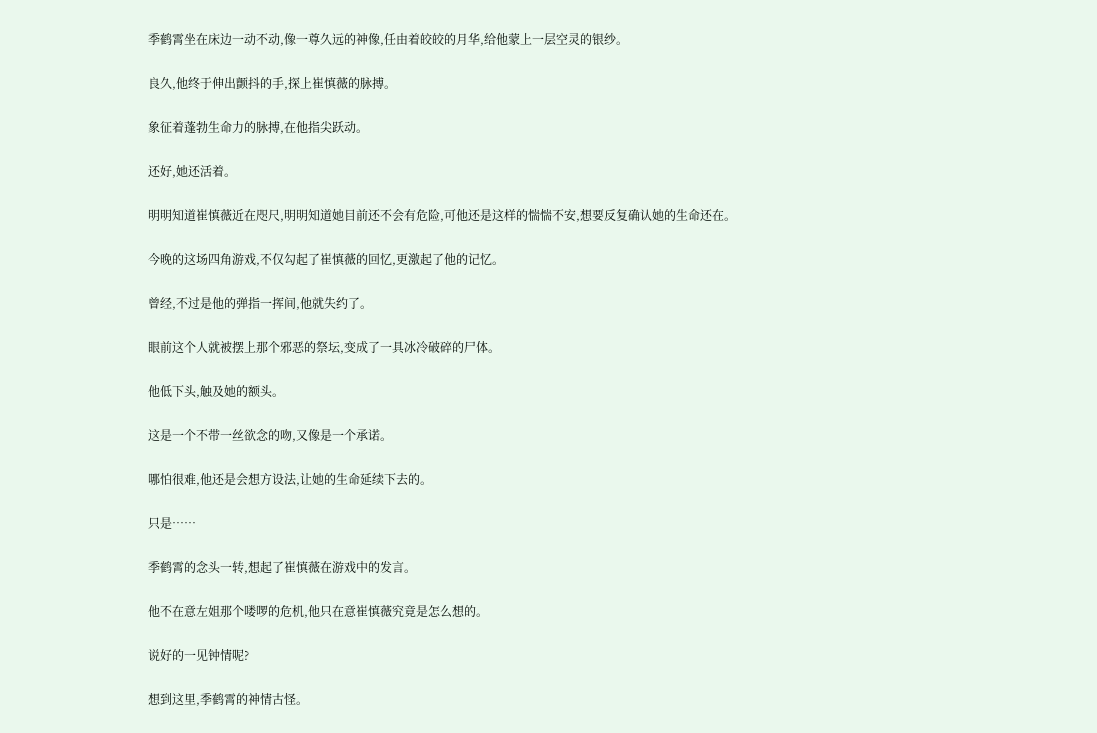季鹤霄坐在床边一动不动,像一尊久远的神像,任由着皎皎的月华,给他蒙上一层空灵的银纱。

良久,他终于伸出颤抖的手,探上崔慎薇的脉搏。

象征着蓬勃生命力的脉搏,在他指尖跃动。

还好,她还活着。

明明知道崔慎薇近在咫尺,明明知道她目前还不会有危险,可他还是这样的惴惴不安,想要反复确认她的生命还在。

今晚的这场四角游戏,不仅勾起了崔慎薇的回忆,更激起了他的记忆。

曾经,不过是他的弹指一挥间,他就失约了。

眼前这个人就被摆上那个邪恶的祭坛,变成了一具冰冷破碎的尸体。

他低下头,触及她的额头。

这是一个不带一丝欲念的吻,又像是一个承诺。

哪怕很难,他还是会想方设法,让她的生命延续下去的。

只是……

季鹤霄的念头一转,想起了崔慎薇在游戏中的发言。

他不在意左姐那个喽啰的危机,他只在意崔慎薇究竟是怎么想的。

说好的一见钟情呢?

想到这里,季鹤霄的神情古怪。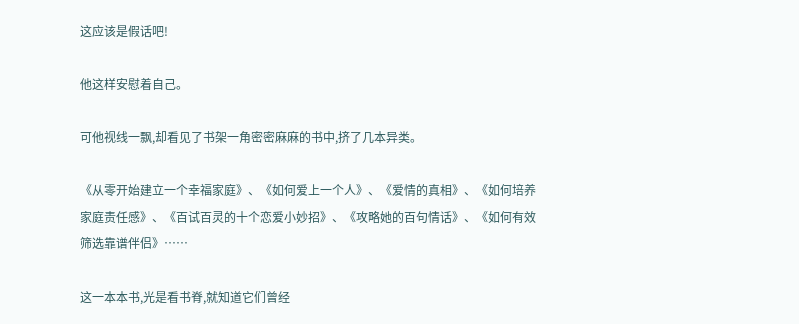这应该是假话吧!

他这样安慰着自己。

可他视线一飘,却看见了书架一角密密麻麻的书中,挤了几本异类。

《从零开始建立一个幸福家庭》、《如何爱上一个人》、《爱情的真相》、《如何培养家庭责任感》、《百试百灵的十个恋爱小妙招》、《攻略她的百句情话》、《如何有效筛选靠谱伴侣》……

这一本本书,光是看书脊,就知道它们曾经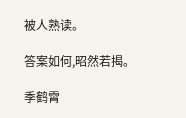被人熟读。

答案如何,昭然若揭。

季鹤霄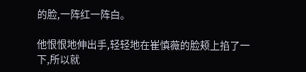的脸,一阵红一阵白。

他恨恨地伸出手,轻轻地在崔慎薇的脸颊上掐了一下,所以就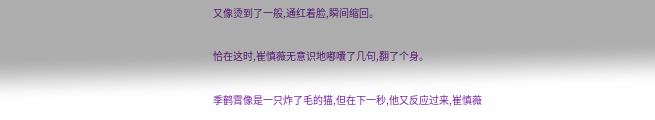又像烫到了一般,通红着脸,瞬间缩回。

恰在这时,崔慎薇无意识地嘟囔了几句,翻了个身。

季鹤霄像是一只炸了毛的猫,但在下一秒,他又反应过来,崔慎薇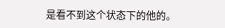是看不到这个状态下的他的。